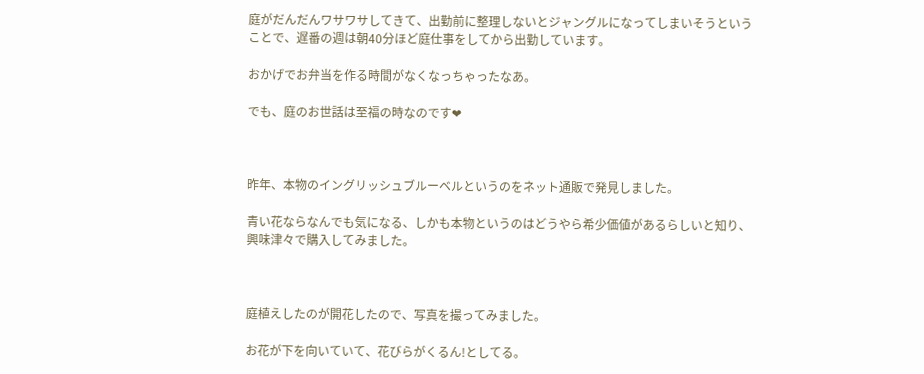庭がだんだんワサワサしてきて、出勤前に整理しないとジャングルになってしまいそうということで、遅番の週は朝40分ほど庭仕事をしてから出勤しています。

おかげでお弁当を作る時間がなくなっちゃったなあ。

でも、庭のお世話は至福の時なのです❤



昨年、本物のイングリッシュブルーベルというのをネット通販で発見しました。

青い花ならなんでも気になる、しかも本物というのはどうやら希少価値があるらしいと知り、興味津々で購入してみました。



庭植えしたのが開花したので、写真を撮ってみました。

お花が下を向いていて、花びらがくるん!としてる。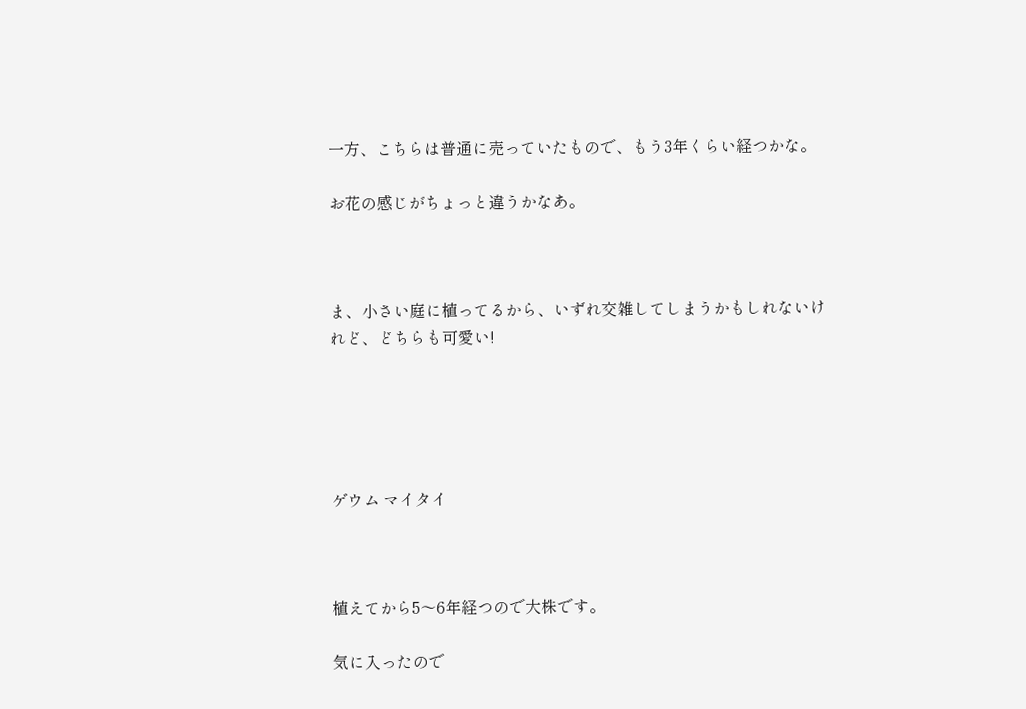一方、こちらは普通に売っていたもので、もう3年くらい経つかな。

お花の感じがちょっと違うかなあ。



ま、小さい庭に植ってるから、いずれ交雑してしまうかもしれないけれど、どちらも可愛い!





ゲウム マイタイ



植えてから5〜6年経つので大株です。

気に入ったので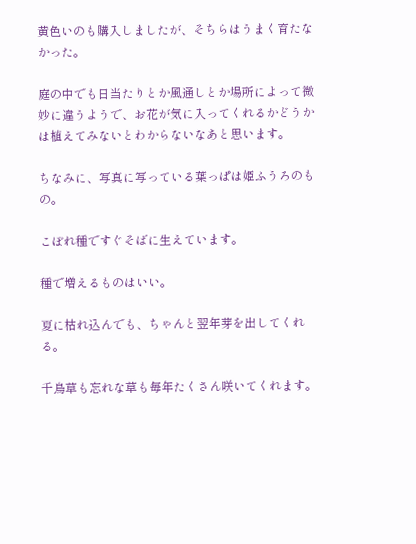黄色いのも購入しましたが、そちらはうまく育たなかった。

庭の中でも日当たりとか風通しとか場所によって微妙に違うようで、お花が気に入ってくれるかどうかは植えてみないとわからないなあと思います。

ちなみに、写真に写っている葉っぱは姫ふうろのもの。

こぼれ種ですぐそばに生えています。

種で増えるものはいい。

夏に枯れ込んでも、ちゃんと翌年芽を出してくれる。

千鳥草も忘れな草も毎年たくさん咲いてくれます。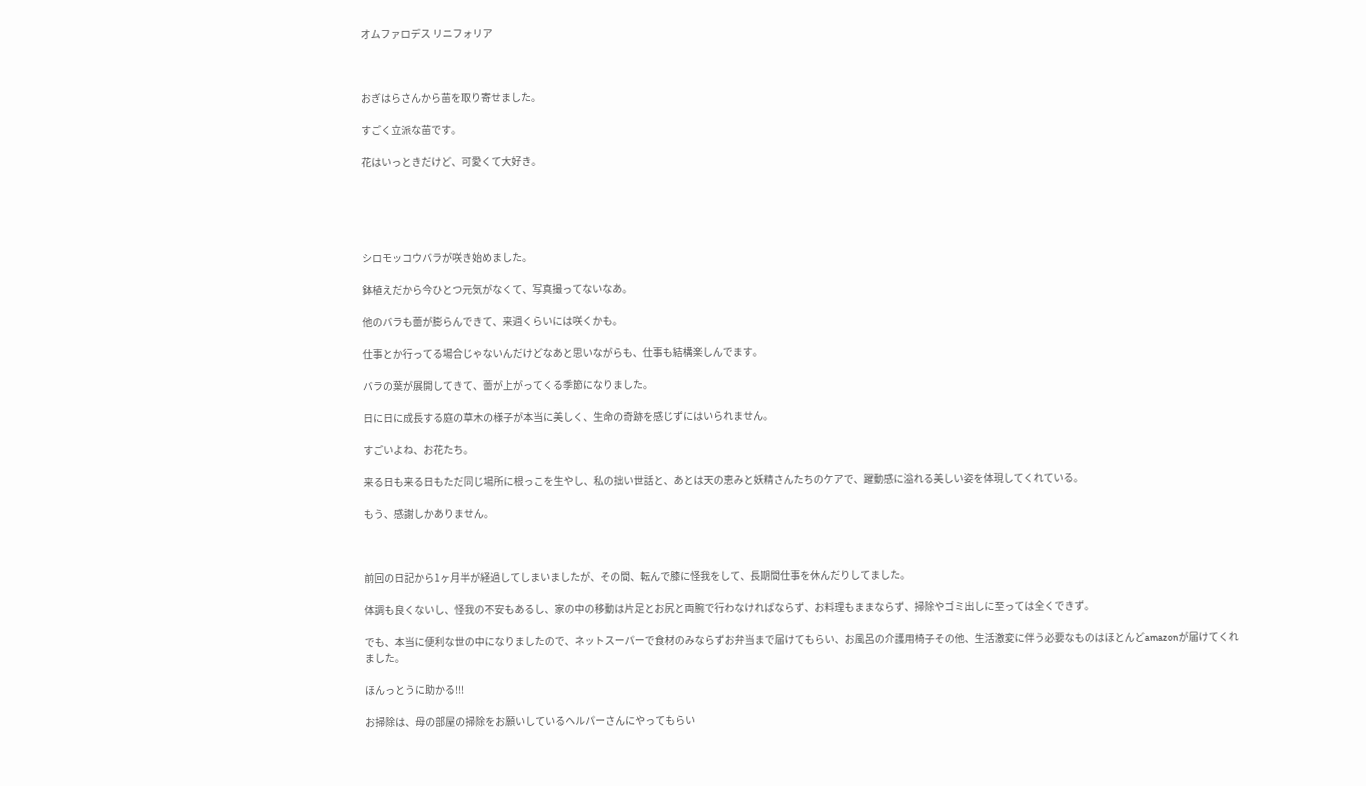オムファロデス リニフォリア



おぎはらさんから苗を取り寄せました。

すごく立派な苗です。

花はいっときだけど、可愛くて大好き。





シロモッコウバラが咲き始めました。

鉢植えだから今ひとつ元気がなくて、写真撮ってないなあ。

他のバラも蕾が膨らんできて、来週くらいには咲くかも。

仕事とか行ってる場合じゃないんだけどなあと思いながらも、仕事も結構楽しんでます。

バラの葉が展開してきて、蕾が上がってくる季節になりました。

日に日に成長する庭の草木の様子が本当に美しく、生命の奇跡を感じずにはいられません。

すごいよね、お花たち。

来る日も来る日もただ同じ場所に根っこを生やし、私の拙い世話と、あとは天の恵みと妖精さんたちのケアで、躍動感に溢れる美しい姿を体現してくれている。

もう、感謝しかありません。



前回の日記から1ヶ月半が経過してしまいましたが、その間、転んで膝に怪我をして、長期間仕事を休んだりしてました。

体調も良くないし、怪我の不安もあるし、家の中の移動は片足とお尻と両腕で行わなければならず、お料理もままならず、掃除やゴミ出しに至っては全くできず。

でも、本当に便利な世の中になりましたので、ネットスーパーで食材のみならずお弁当まで届けてもらい、お風呂の介護用椅子その他、生活激変に伴う必要なものはほとんどamazonが届けてくれました。

ほんっとうに助かる!!!

お掃除は、母の部屋の掃除をお願いしているヘルパーさんにやってもらい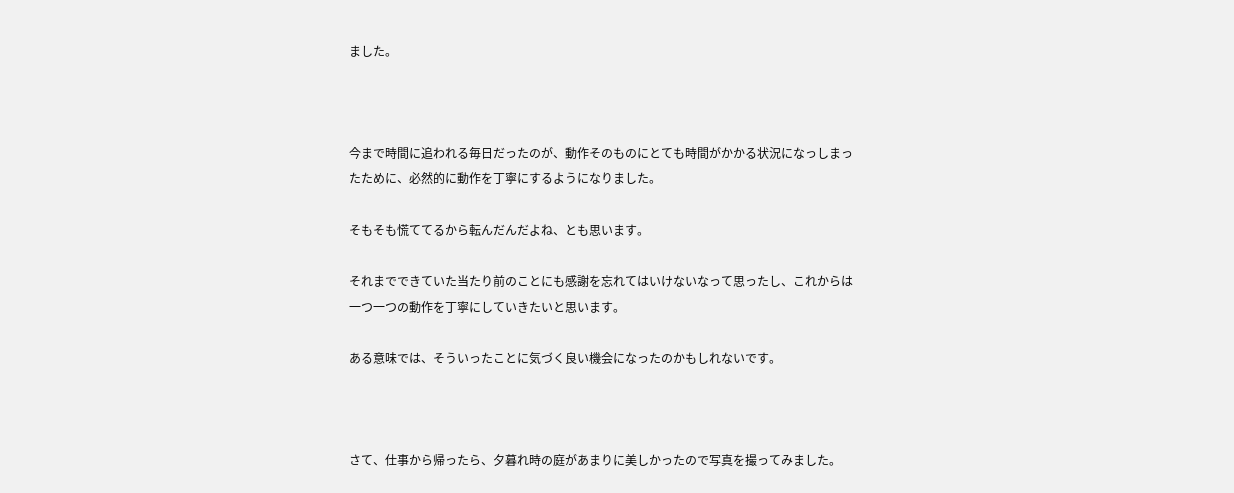ました。



今まで時間に追われる毎日だったのが、動作そのものにとても時間がかかる状況になっしまったために、必然的に動作を丁寧にするようになりました。

そもそも慌ててるから転んだんだよね、とも思います。

それまでできていた当たり前のことにも感謝を忘れてはいけないなって思ったし、これからは一つ一つの動作を丁寧にしていきたいと思います。

ある意味では、そういったことに気づく良い機会になったのかもしれないです。



さて、仕事から帰ったら、夕暮れ時の庭があまりに美しかったので写真を撮ってみました。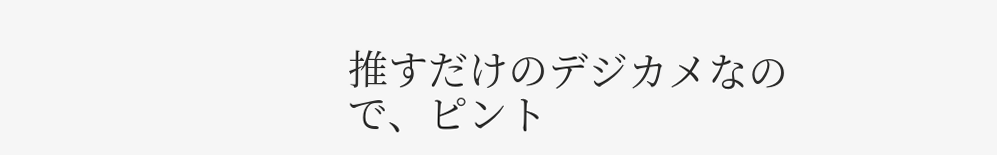推すだけのデジカメなので、ピント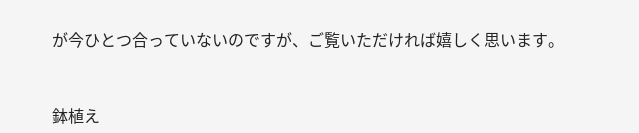が今ひとつ合っていないのですが、ご覧いただければ嬉しく思います。



鉢植え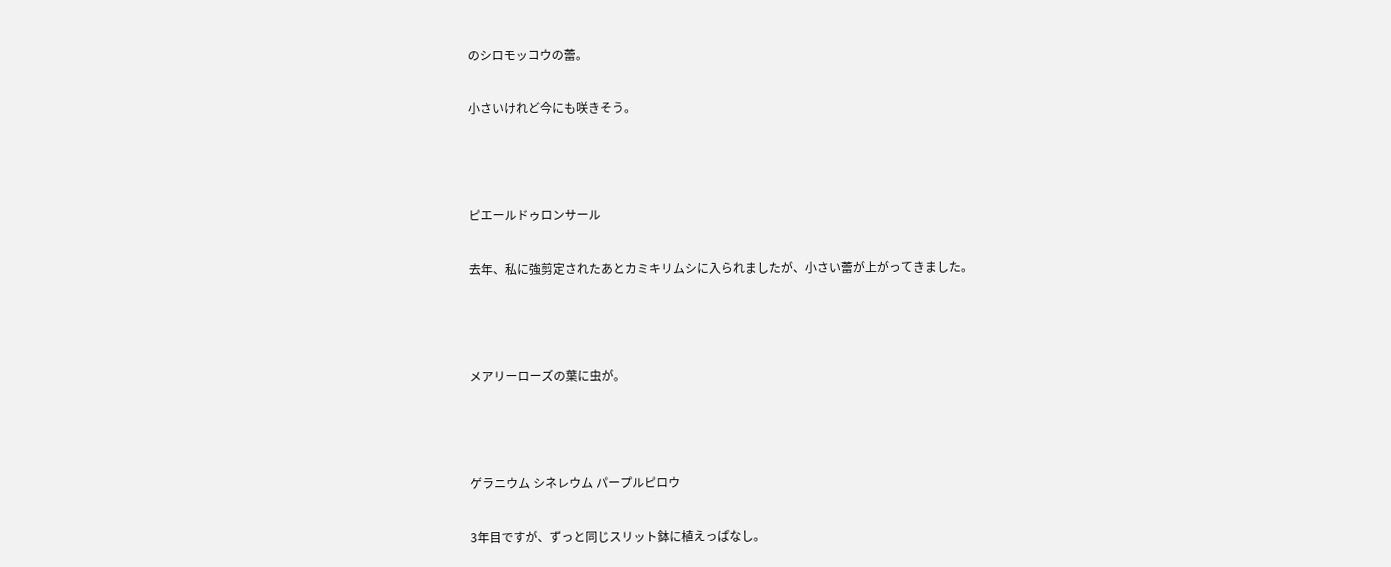のシロモッコウの蕾。

小さいけれど今にも咲きそう。



ピエールドゥロンサール

去年、私に強剪定されたあとカミキリムシに入られましたが、小さい蕾が上がってきました。



メアリーローズの葉に虫が。



ゲラニウム シネレウム パープルピロウ

3年目ですが、ずっと同じスリット鉢に植えっぱなし。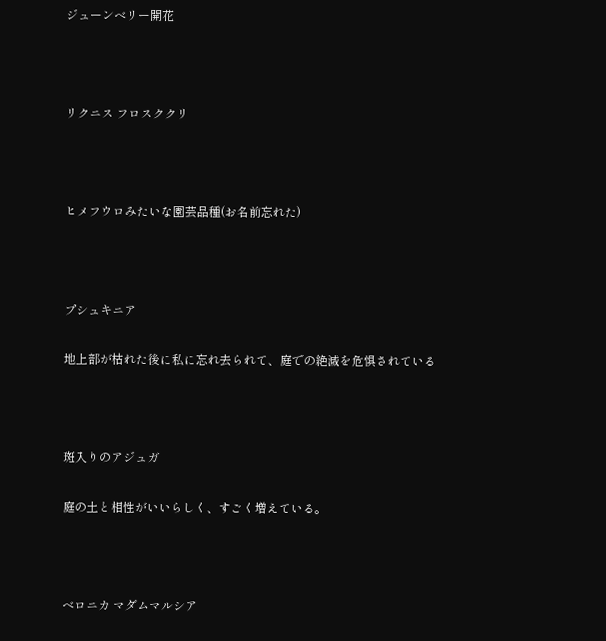ジューンベリー開花



リクニス フロスククリ



ヒメフウロみたいな園芸品種(お名前忘れた)



プシュキニア

地上部が枯れた後に私に忘れ去られて、庭での絶滅を危惧されている



斑入りのアジュガ

庭の土と相性がいいらしく、すごく増えている。



ベロニカ マダムマルシア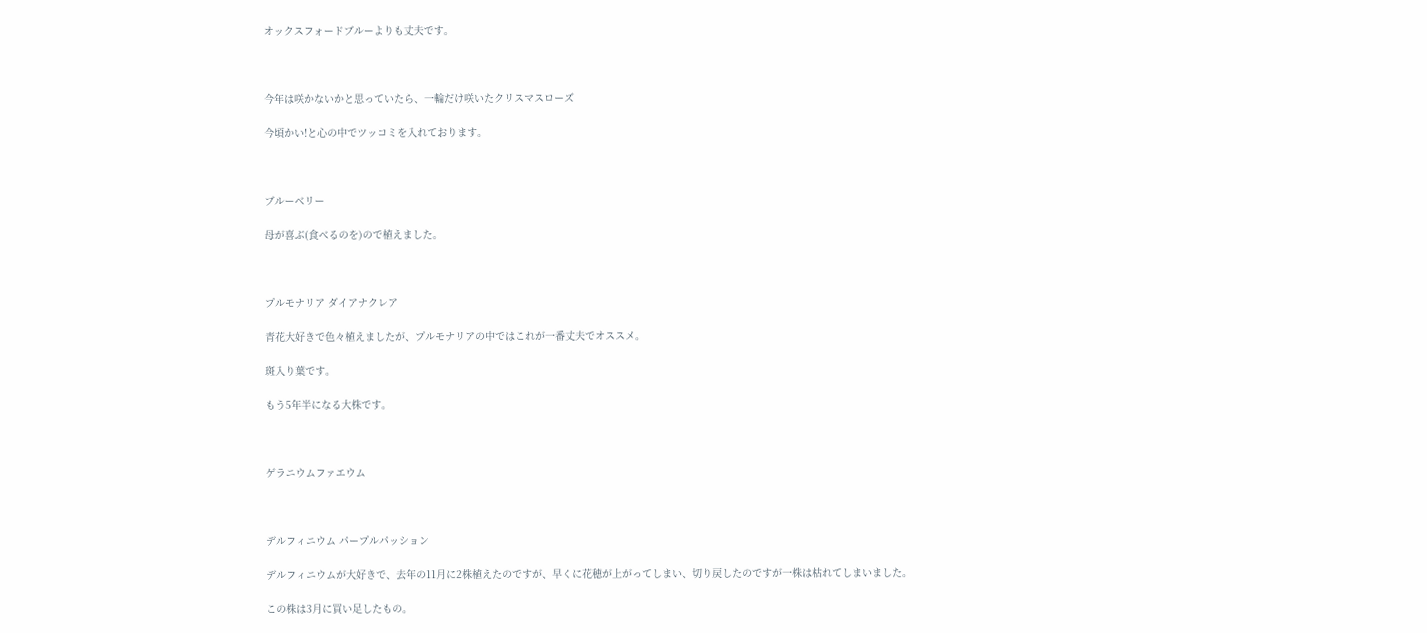オックスフォードブルーよりも丈夫です。



今年は咲かないかと思っていたら、一輪だけ咲いたクリスマスローズ

今頃かい!と心の中でツッコミを入れております。



ブルーベリー

母が喜ぶ(食べるのを)ので植えました。



プルモナリア ダイアナクレア

青花大好きで色々植えましたが、プルモナリアの中ではこれが一番丈夫でオススメ。

斑入り葉です。

もう5年半になる大株です。



ゲラニウムファエウム



デルフィニウム パープルパッション

デルフィニウムが大好きで、去年の11月に2株植えたのですが、早くに花穂が上がってしまい、切り戻したのですが一株は枯れてしまいました。

この株は3月に買い足したもの。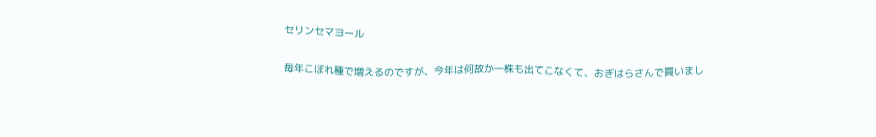セリンセマヨール

毎年こぼれ種で増えるのですが、今年は何故か一株も出てこなくて、おぎはらさんで買いまし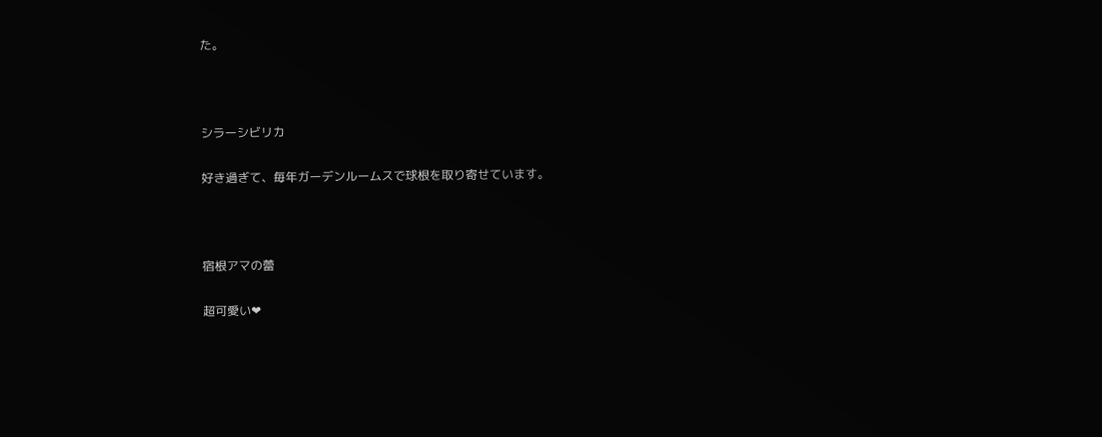た。



シラーシビリカ

好き過ぎて、毎年ガーデンルームスで球根を取り寄せています。



宿根アマの蕾

超可愛い❤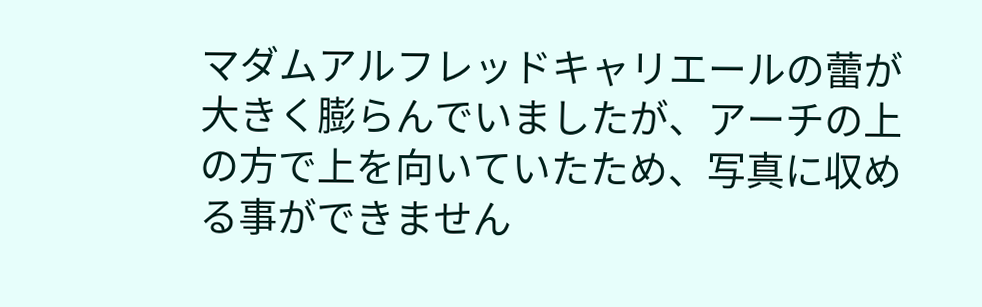マダムアルフレッドキャリエールの蕾が大きく膨らんでいましたが、アーチの上の方で上を向いていたため、写真に収める事ができません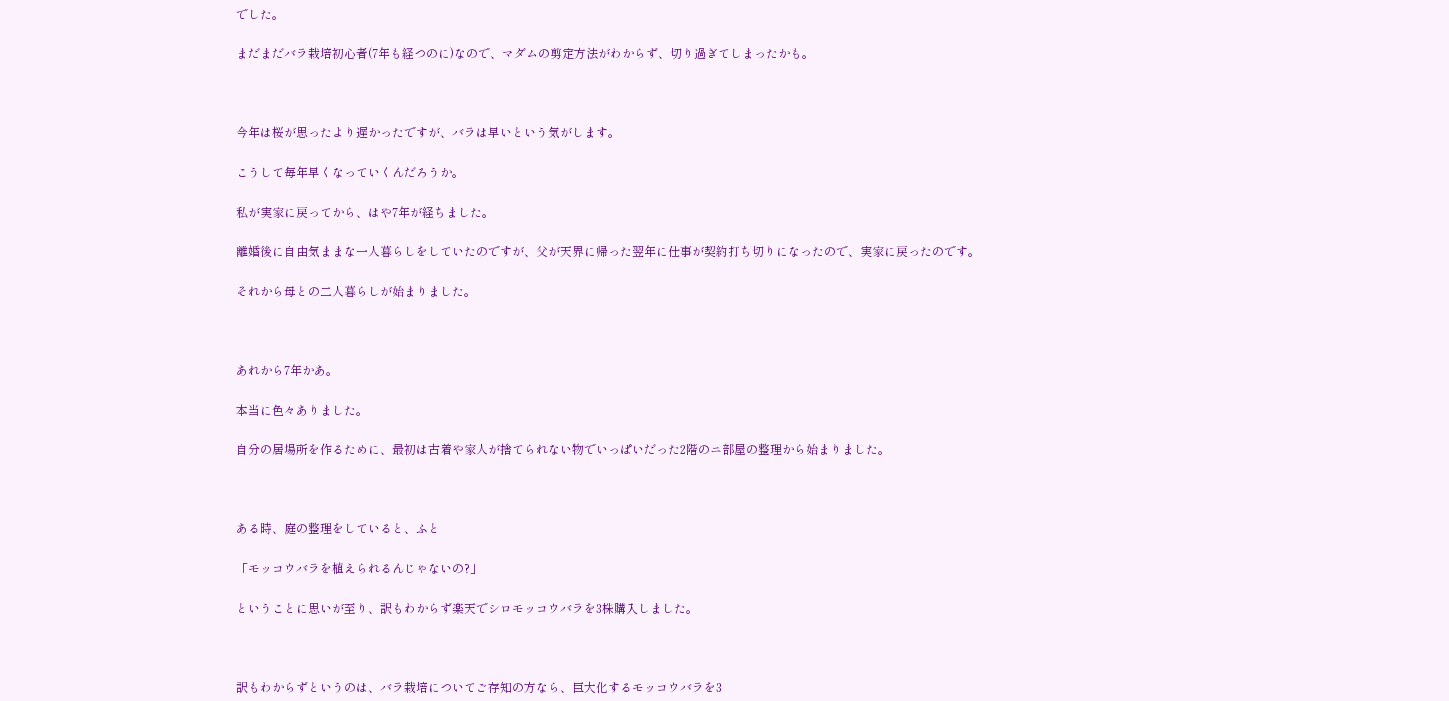でした。

まだまだバラ栽培初心者(7年も経つのに)なので、マダムの剪定方法がわからず、切り過ぎてしまったかも。



今年は桜が思ったより遅かったですが、バラは早いという気がします。

こうして毎年早くなっていくんだろうか。

私が実家に戻ってから、はや7年が経ちました。

離婚後に自由気ままな一人暮らしをしていたのですが、父が天界に帰った翌年に仕事が契約打ち切りになったので、実家に戻ったのです。

それから母との二人暮らしが始まりました。



あれから7年かあ。

本当に色々ありました。

自分の居場所を作るために、最初は古着や家人が捨てられない物でいっぱいだった2階のニ部屋の整理から始まりました。



ある時、庭の整理をしていると、ふと

「モッコウバラを植えられるんじゃないの?」

ということに思いが至り、訳もわからず楽天でシロモッコウバラを3株購入しました。



訳もわからずというのは、バラ栽培についてご存知の方なら、巨大化するモッコウバラを3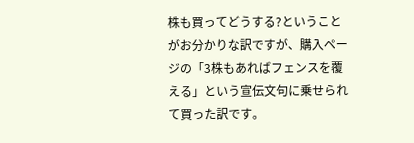株も買ってどうする?ということがお分かりな訳ですが、購入ページの「3株もあればフェンスを覆える」という宣伝文句に乗せられて買った訳です。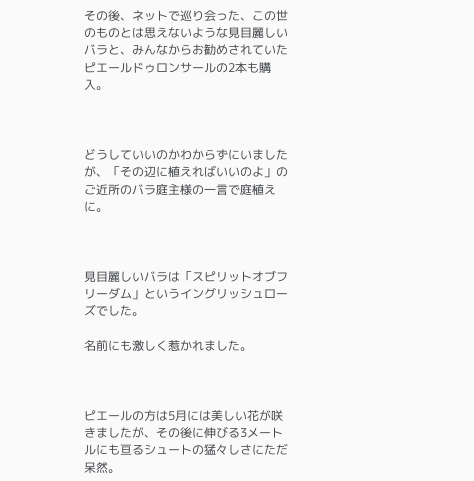その後、ネットで巡り会った、この世のものとは思えないような見目麗しいバラと、みんなからお勧めされていたピエールドゥロンサールの2本も購入。



どうしていいのかわからずにいましたが、「その辺に植えればいいのよ」のご近所のバラ庭主様の一言で庭植えに。



見目麗しいバラは「スピリットオブフリーダム」というイングリッシュローズでした。

名前にも激しく惹かれました。



ピエールの方は5月には美しい花が咲きましたが、その後に伸びる3メートルにも亘るシュートの猛々しさにただ呆然。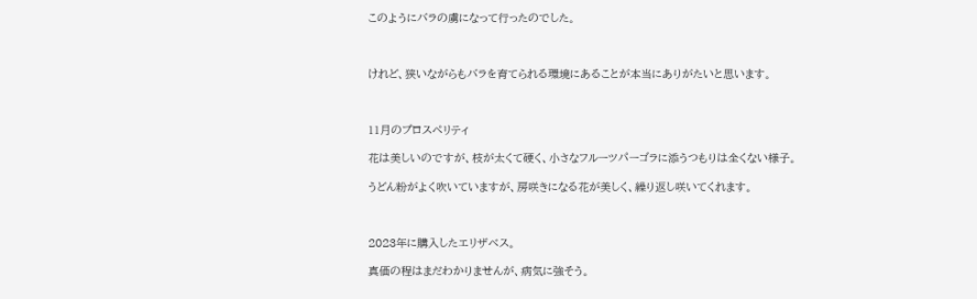このようにバラの虜になって行ったのでした。



けれど、狭いながらもバラを育てられる環境にあることが本当にありがたいと思います。



11月のプロスペリティ

花は美しいのですが、枝が太くて硬く、小さなフルーツパーゴラに添うつもりは全くない様子。

うどん粉がよく吹いていますが、房咲きになる花が美しく、繰り返し咲いてくれます。



2023年に購入したエリザベス。

真価の程はまだわかりませんが、病気に強そう。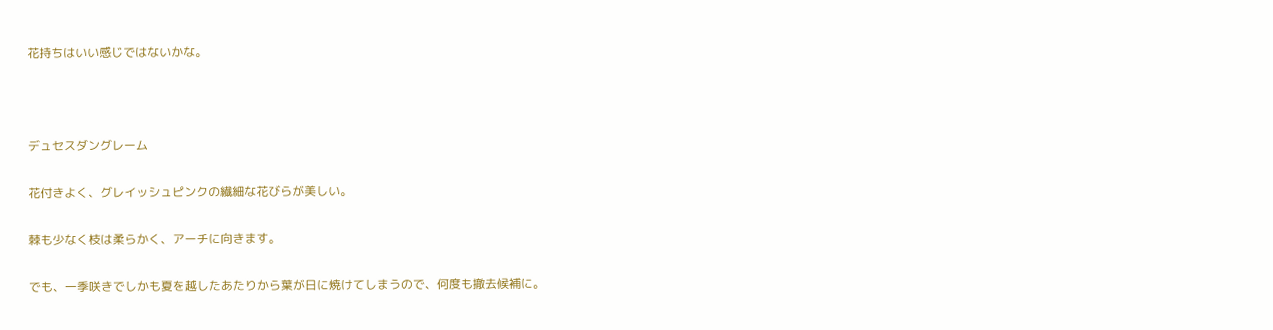花持ちはいい感じではないかな。



デュセスダングレーム

花付きよく、グレイッシュピンクの繊細な花びらが美しい。

棘も少なく枝は柔らかく、アーチに向きます。

でも、一季咲きでしかも夏を越したあたりから葉が日に焼けてしまうので、何度も撤去候補に。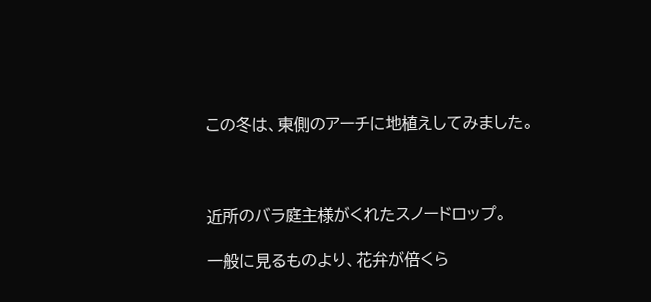この冬は、東側のアーチに地植えしてみました。



近所のバラ庭主様がくれたスノードロップ。

一般に見るものより、花弁が倍くら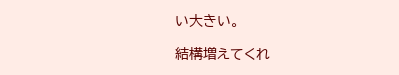い大きい。

結構増えてくれ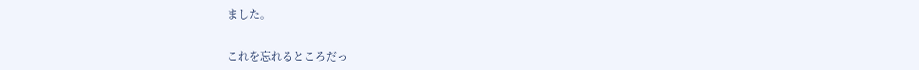ました。


これを忘れるところだっ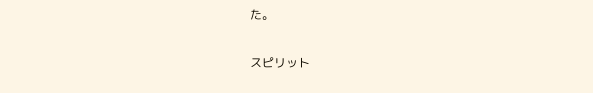た。

スピリット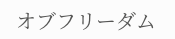オブフリーダム